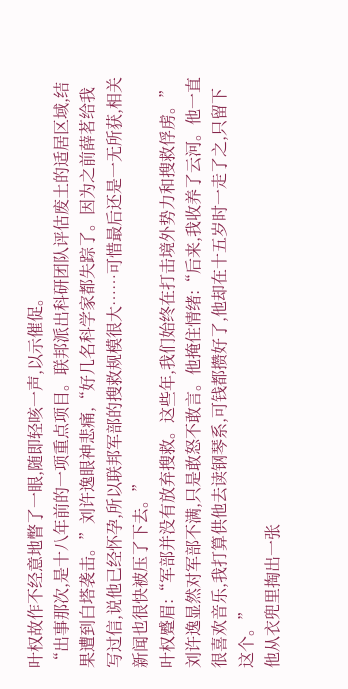叶权故作不经意地瞥了一眼,随即轻咳一声,以示催促。
“出事那次,是十八年前的一项重点项目。联邦派出科研团队评估废土的适居区域,结果遭到白塔袭击。”刘许逸眼神悲痛,“好几名科学家都失踪了。因为之前薛茗给我写过信,说他已经怀孕,所以联邦军部的搜救规模很大……可惜最后还是一无所获,相关新闻也很快被压了下去。”
叶权蹙眉:“军部并没有放弃搜救。这些年,我们始终在打击境外势力和搜救俘虏。”
刘许逸显然对军部不满,只是敢怒不敢言。他掩住情绪:“后来,我收养了云河。他一直很喜欢音乐,我打算供他去读钢琴系,可钱都攒好了,他却在十五岁时一走了之,只留下这个。”
他从衣兜里掏出一张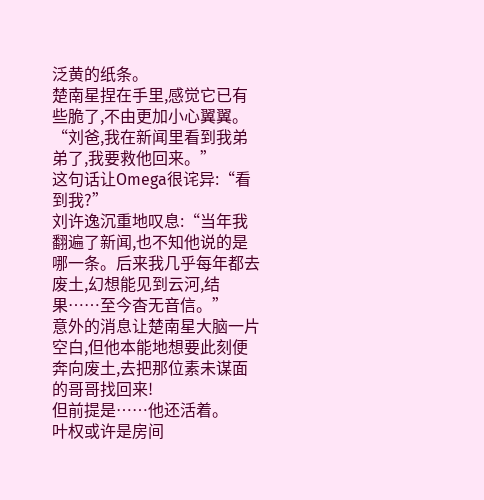泛黄的纸条。
楚南星捏在手里,感觉它已有些脆了,不由更加小心翼翼。
“刘爸,我在新闻里看到我弟弟了,我要救他回来。”
这句话让Omega很诧异:“看到我?”
刘许逸沉重地叹息:“当年我翻遍了新闻,也不知他说的是哪一条。后来我几乎每年都去废土,幻想能见到云河,结果……至今杳无音信。”
意外的消息让楚南星大脑一片空白,但他本能地想要此刻便奔向废土,去把那位素未谋面的哥哥找回来!
但前提是……他还活着。
叶权或许是房间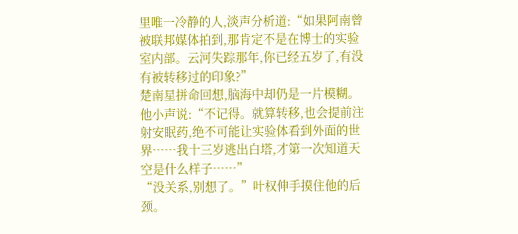里唯一冷静的人,淡声分析道:“如果阿南曾被联邦媒体拍到,那肯定不是在博士的实验室内部。云河失踪那年,你已经五岁了,有没有被转移过的印象?”
楚南星拼命回想,脑海中却仍是一片模糊。他小声说:“不记得。就算转移,也会提前注射安眠药,绝不可能让实验体看到外面的世界……我十三岁逃出白塔,才第一次知道天空是什么样子……”
“没关系,别想了。”叶权伸手摸住他的后颈。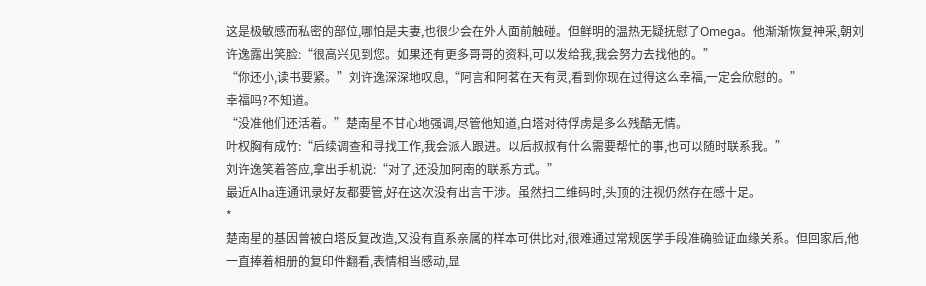这是极敏感而私密的部位,哪怕是夫妻,也很少会在外人面前触碰。但鲜明的温热无疑抚慰了Omega。他渐渐恢复神采,朝刘许逸露出笑脸:“很高兴见到您。如果还有更多哥哥的资料,可以发给我,我会努力去找他的。”
“你还小,读书要紧。”刘许逸深深地叹息,“阿言和阿茗在天有灵,看到你现在过得这么幸福,一定会欣慰的。”
幸福吗?不知道。
“没准他们还活着。”楚南星不甘心地强调,尽管他知道,白塔对待俘虏是多么残酷无情。
叶权胸有成竹:“后续调查和寻找工作,我会派人跟进。以后叔叔有什么需要帮忙的事,也可以随时联系我。”
刘许逸笑着答应,拿出手机说:“对了,还没加阿南的联系方式。”
最近Alha连通讯录好友都要管,好在这次没有出言干涉。虽然扫二维码时,头顶的注视仍然存在感十足。
*
楚南星的基因曾被白塔反复改造,又没有直系亲属的样本可供比对,很难通过常规医学手段准确验证血缘关系。但回家后,他一直捧着相册的复印件翻看,表情相当感动,显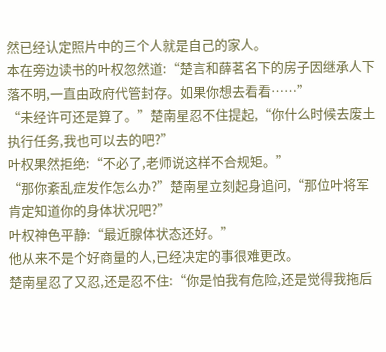然已经认定照片中的三个人就是自己的家人。
本在旁边读书的叶权忽然道:“楚言和薛茗名下的房子因继承人下落不明,一直由政府代管封存。如果你想去看看……”
“未经许可还是算了。”楚南星忍不住提起,“你什么时候去废土执行任务,我也可以去的吧?”
叶权果然拒绝:“不必了,老师说这样不合规矩。”
“那你紊乱症发作怎么办?”楚南星立刻起身追问,“那位叶将军肯定知道你的身体状况吧?”
叶权神色平静:“最近腺体状态还好。”
他从来不是个好商量的人,已经决定的事很难更改。
楚南星忍了又忍,还是忍不住:“你是怕我有危险,还是觉得我拖后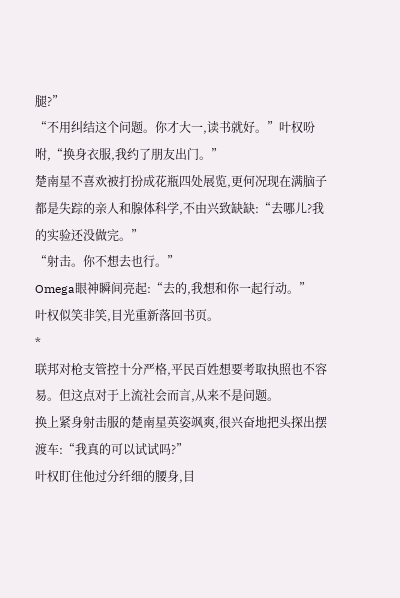腿?”
“不用纠结这个问题。你才大一,读书就好。”叶权吩咐,“换身衣服,我约了朋友出门。”
楚南星不喜欢被打扮成花瓶四处展览,更何况现在满脑子都是失踪的亲人和腺体科学,不由兴致缺缺:“去哪儿?我的实验还没做完。”
“射击。你不想去也行。”
Omega眼神瞬间亮起:“去的,我想和你一起行动。”
叶权似笑非笑,目光重新落回书页。
*
联邦对枪支管控十分严格,平民百姓想要考取执照也不容易。但这点对于上流社会而言,从来不是问题。
换上紧身射击服的楚南星英姿飒爽,很兴奋地把头探出摆渡车:“我真的可以试试吗?”
叶权盯住他过分纤细的腰身,目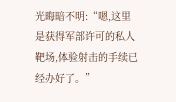光晦暗不明:“嗯,这里是获得军部许可的私人靶场,体验射击的手续已经办好了。”